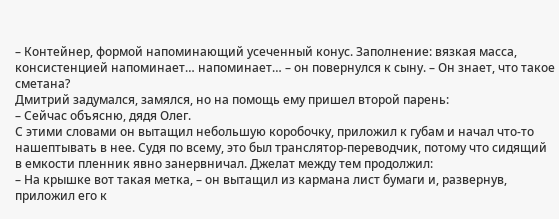– Контейнер, формой напоминающий усеченный конус. Заполнение: вязкая масса, консистенцией напоминает… напоминает… – он повернулся к сыну. – Он знает, что такое сметана?
Дмитрий задумался, замялся, но на помощь ему пришел второй парень:
– Сейчас объясню, дядя Олег.
С этими словами он вытащил небольшую коробочку, приложил к губам и начал что-то нашептывать в нее. Судя по всему, это был транслятор-переводчик, потому что сидящий в емкости пленник явно занервничал. Джелат между тем продолжил:
– На крышке вот такая метка, – он вытащил из кармана лист бумаги и, развернув, приложил его к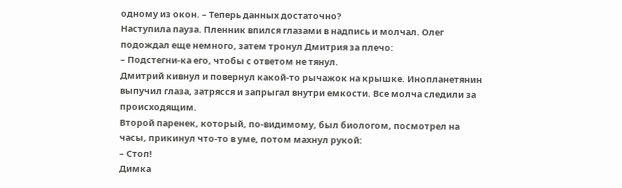одному из окон. – Теперь данных достаточно?
Наступила пауза. Пленник впился глазами в надпись и молчал. Олег подождал еще немного, затем тронул Дмитрия за плечо:
– Подстегни-ка его, чтобы с ответом не тянул.
Дмитрий кивнул и повернул какой-то рычажок на крышке. Инопланетянин выпучил глаза, затрясся и запрыгал внутри емкости. Все молча следили за происходящим.
Второй паренек, который, по-видимому, был биологом, посмотрел на часы, прикинул что-то в уме, потом махнул рукой:
– Стоп!
Димка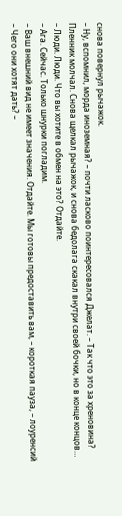снова повернул рычажок.
– Ну, вспомнил, морда иноземная? – почти ласково поинтересовался Джелат. – Так что это за хреновина?
Пленник молчал. Снова щелкал рычажок, и снова бедолага скакал внутри своей бочки, но в конце концов…
– Люди. Люди. Что вы хотите в обмен на это? Отдайте.
– Ага. Сейчас. Только шнурки погладим.
– Ваш внешний вид не имеет значения. Отдайте. Мы готовы предоставить вам, – короткая пауза, – лоуренсий
– Чего они хотят дать? –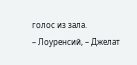голос из зала.
– Лоуренсий, – Джелат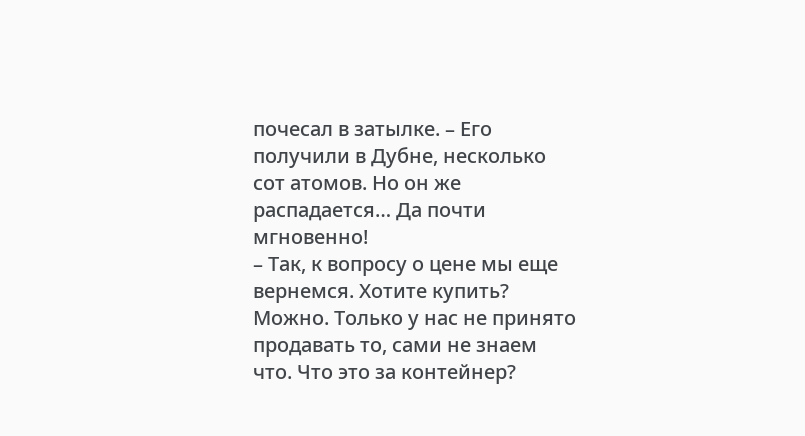почесал в затылке. – Его получили в Дубне, несколько сот атомов. Но он же распадается… Да почти мгновенно!
– Так, к вопросу о цене мы еще вернемся. Хотите купить? Можно. Только у нас не принято продавать то, сами не знаем что. Что это за контейнер?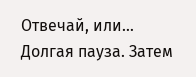Отвечай, или…
Долгая пауза. Затем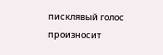писклявый голос произносит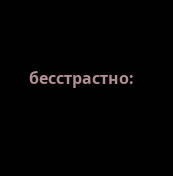бесстрастно: